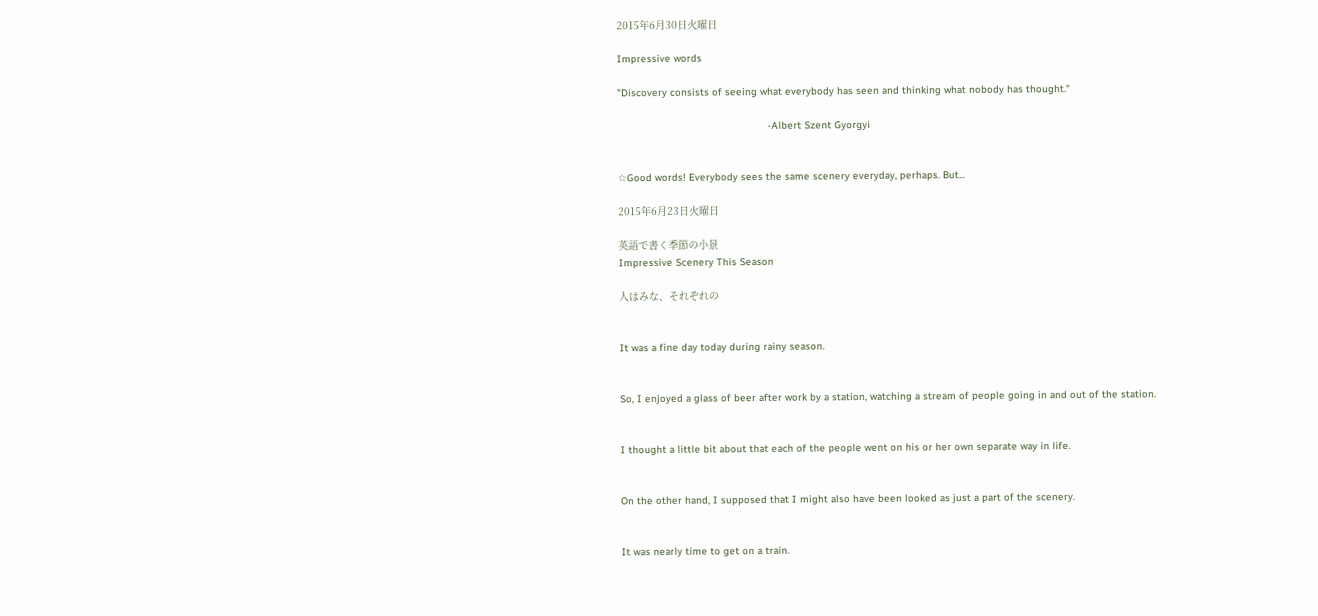2015年6月30日火曜日

Impressive words

"Discovery consists of seeing what everybody has seen and thinking what nobody has thought."

                                                  -Albert Szent Gyorgyi


☆Good words! Everybody sees the same scenery everyday, perhaps. But...

2015年6月23日火曜日

英語で書く季節の小景
Impressive Scenery This Season

人はみな、それぞれの


It was a fine day today during rainy season.


So, I enjoyed a glass of beer after work by a station, watching a stream of people going in and out of the station.


I thought a little bit about that each of the people went on his or her own separate way in life.


On the other hand, I supposed that I might also have been looked as just a part of the scenery.


It was nearly time to get on a train.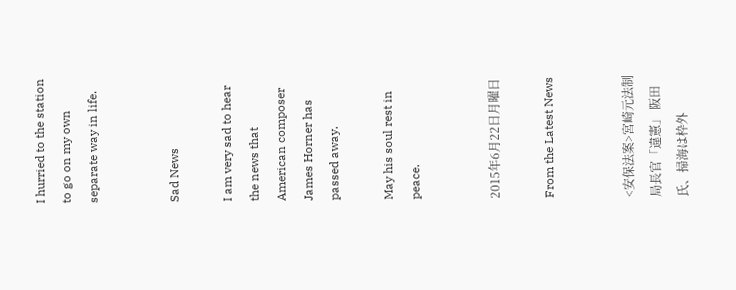I hurried to the station to go on my own separate way in life.


Sad News

I am very sad to hear the news that American composer James Horner has passed away.

May his soul rest in peace.


2015年6月22日月曜日

From the Latest News


<安保法案>宮崎元法制局長官「違憲」 阪田氏、掃海は枠外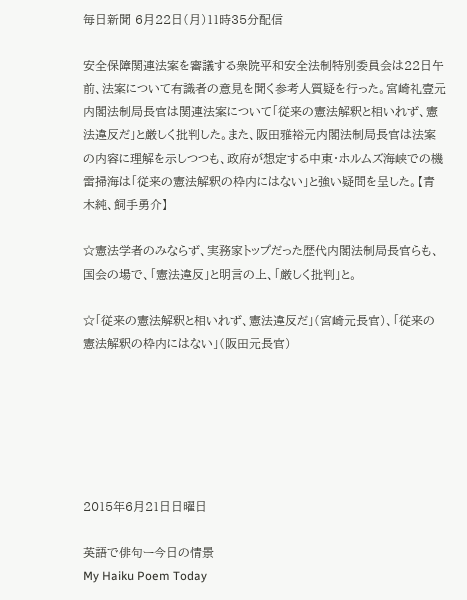毎日新聞 6月22日(月)11時35分配信

安全保障関連法案を審議する衆院平和安全法制特別委員会は22日午前、法案について有識者の意見を聞く参考人質疑を行った。宮崎礼壹元内閣法制局長官は関連法案について「従来の憲法解釈と相いれず、憲法違反だ」と厳しく批判した。また、阪田雅裕元内閣法制局長官は法案の内容に理解を示しつつも、政府が想定する中東・ホルムズ海峡での機雷掃海は「従来の憲法解釈の枠内にはない」と強い疑問を呈した。【青木純、飼手勇介】

☆憲法学者のみならず、実務家トップだった歴代内閣法制局長官らも、国会の場で、「憲法違反」と明言の上、「厳しく批判」と。

☆「従来の憲法解釈と相いれず、憲法違反だ」(宮崎元長官)、「従来の憲法解釈の枠内にはない」(阪田元長官)






2015年6月21日日曜日

英語で俳句ー今日の情景
My Haiku Poem Today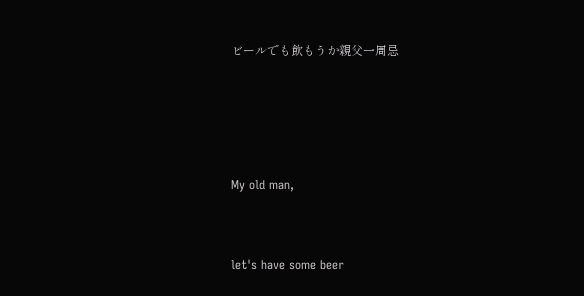ビールでも飲もうか親父一周忌




My old man,


let's have some beer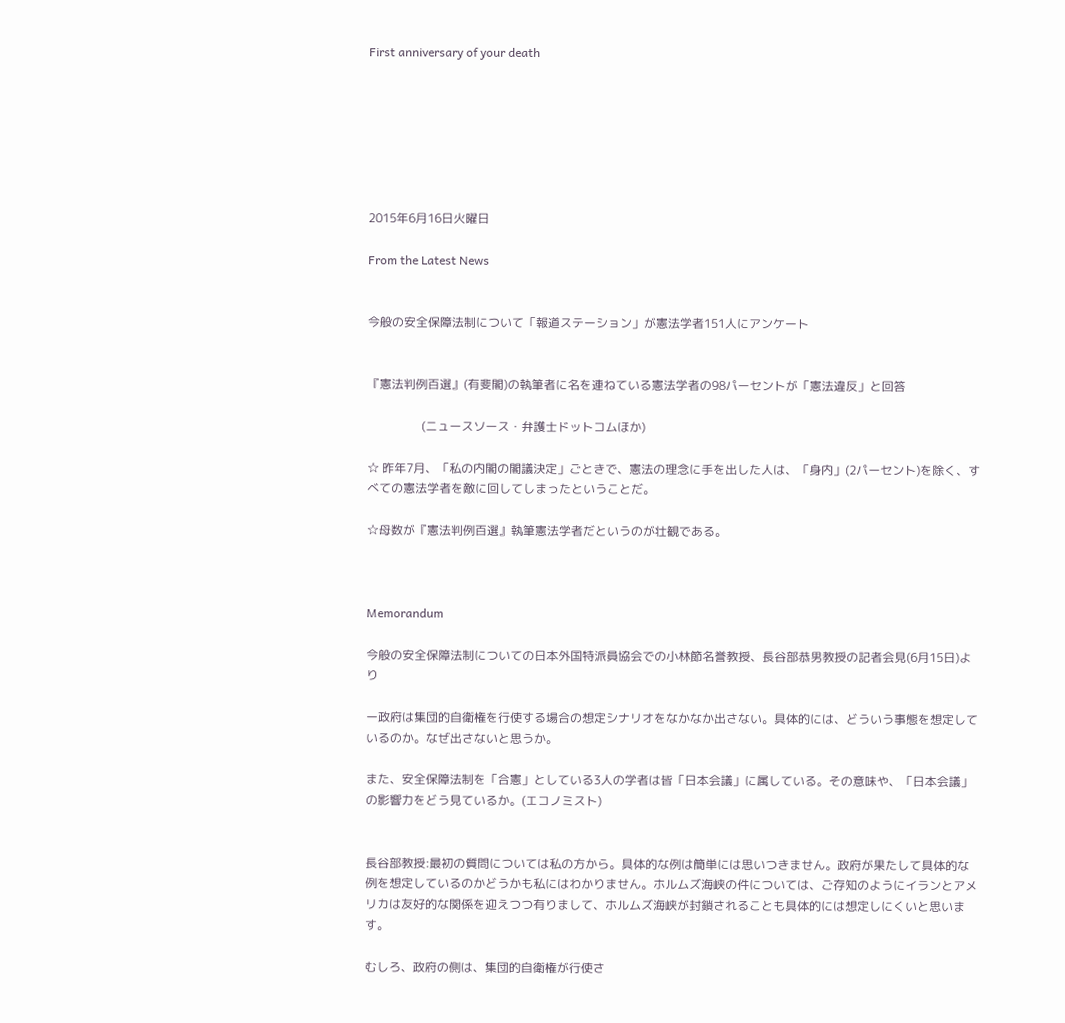First anniversary of your death







2015年6月16日火曜日

From the Latest News


今般の安全保障法制について「報道ステーション」が憲法学者151人にアンケート


『憲法判例百選』(有斐閣)の執筆者に名を連ねている憲法学者の98パーセントが「憲法違反」と回答

                  (ニュースソース・弁護士ドットコムほか)

☆ 昨年7月、「私の内閣の閣議決定」ごときで、憲法の理念に手を出した人は、「身内」(2パーセント)を除く、すべての憲法学者を敵に回してしまったということだ。

☆母数が『憲法判例百選』執筆憲法学者だというのが壮観である。



Memorandum

今般の安全保障法制についての日本外国特派員協会での小林節名誉教授、長谷部恭男教授の記者会見(6月15日)より

ー政府は集団的自衛権を行使する場合の想定シナリオをなかなか出さない。具体的には、どういう事態を想定しているのか。なぜ出さないと思うか。

また、安全保障法制を「合憲」としている3人の学者は皆「日本会議」に属している。その意味や、「日本会議」の影響力をどう見ているか。(エコノミスト)


長谷部教授:最初の質問については私の方から。具体的な例は簡単には思いつきません。政府が果たして具体的な例を想定しているのかどうかも私にはわかりません。ホルムズ海峡の件については、ご存知のようにイランとアメリカは友好的な関係を迎えつつ有りまして、ホルムズ海峡が封鎖されることも具体的には想定しにくいと思います。

むしろ、政府の側は、集団的自衛権が行使さ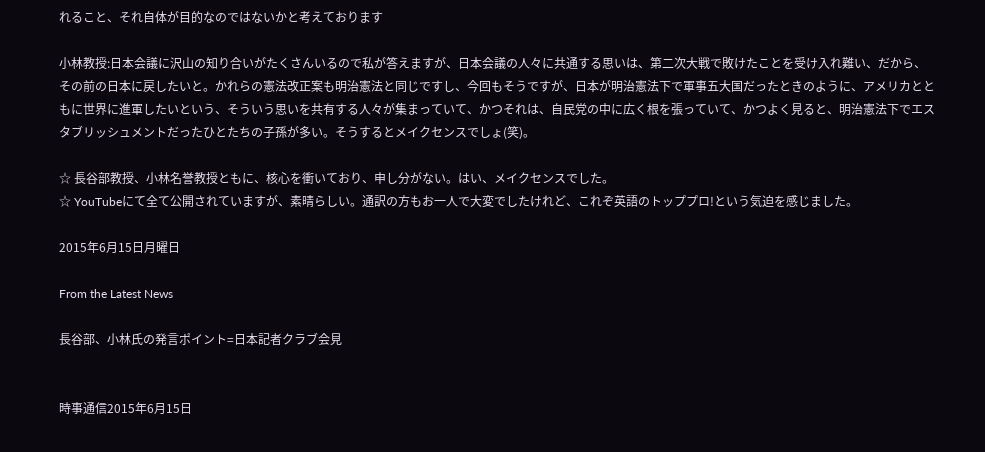れること、それ自体が目的なのではないかと考えております

小林教授:日本会議に沢山の知り合いがたくさんいるので私が答えますが、日本会議の人々に共通する思いは、第二次大戦で敗けたことを受け入れ難い、だから、その前の日本に戻したいと。かれらの憲法改正案も明治憲法と同じですし、今回もそうですが、日本が明治憲法下で軍事五大国だったときのように、アメリカとともに世界に進軍したいという、そういう思いを共有する人々が集まっていて、かつそれは、自民党の中に広く根を張っていて、かつよく見ると、明治憲法下でエスタブリッシュメントだったひとたちの子孫が多い。そうするとメイクセンスでしょ(笑)。

☆ 長谷部教授、小林名誉教授ともに、核心を衝いており、申し分がない。はい、メイクセンスでした。
☆ YouTubeにて全て公開されていますが、素晴らしい。通訳の方もお一人で大変でしたけれど、これぞ英語のトッププロ!という気迫を感じました。

2015年6月15日月曜日

From the Latest News

長谷部、小林氏の発言ポイント=日本記者クラブ会見


時事通信2015年6月15日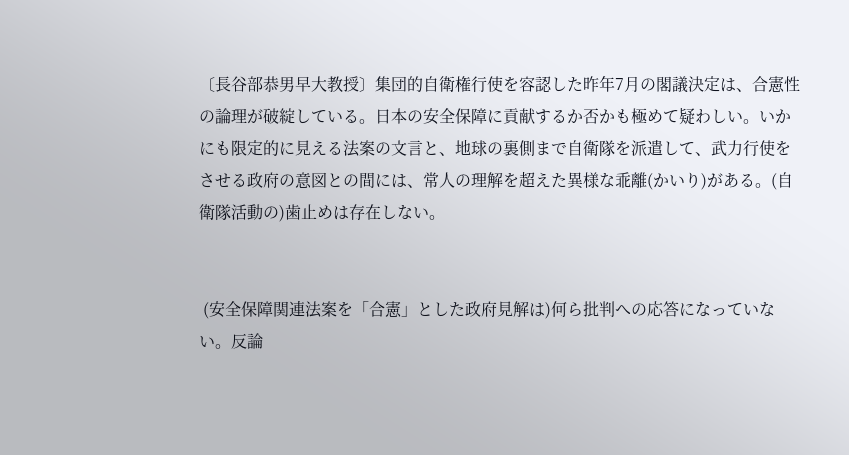〔長谷部恭男早大教授〕集団的自衛権行使を容認した昨年7月の閣議決定は、合憲性の論理が破綻している。日本の安全保障に貢献するか否かも極めて疑わしい。いかにも限定的に見える法案の文言と、地球の裏側まで自衛隊を派遣して、武力行使をさせる政府の意図との間には、常人の理解を超えた異様な乖離(かいり)がある。(自衛隊活動の)歯止めは存在しない。


 (安全保障関連法案を「合憲」とした政府見解は)何ら批判への応答になっていない。反論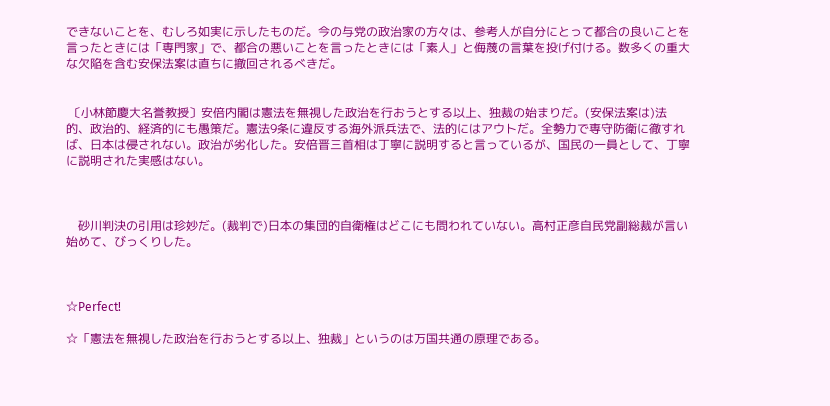できないことを、むしろ如実に示したものだ。今の与党の政治家の方々は、参考人が自分にとって都合の良いことを言ったときには「専門家」で、都合の悪いことを言ったときには「素人」と侮蔑の言葉を投げ付ける。数多くの重大な欠陥を含む安保法案は直ちに撤回されるべきだ。


 〔小林節慶大名誉教授〕安倍内閣は憲法を無視した政治を行おうとする以上、独裁の始まりだ。(安保法案は)法的、政治的、経済的にも愚策だ。憲法9条に違反する海外派兵法で、法的にはアウトだ。全勢力で専守防衛に徹すれば、日本は侵されない。政治が劣化した。安倍晋三首相は丁寧に説明すると言っているが、国民の一員として、丁寧に説明された実感はない。



    砂川判決の引用は珍妙だ。(裁判で)日本の集団的自衛権はどこにも問われていない。高村正彦自民党副総裁が言い始めて、びっくりした。



☆Perfect!

☆「憲法を無視した政治を行おうとする以上、独裁」というのは万国共通の原理である。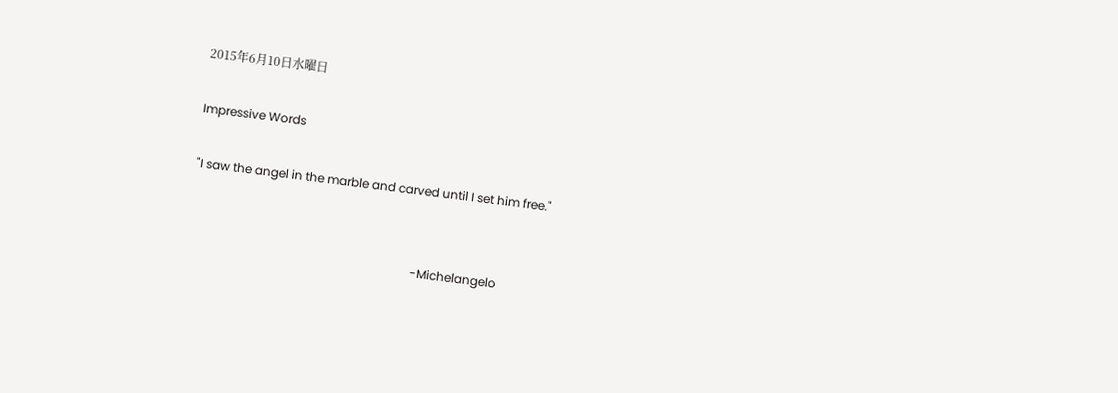2015年6月10日水曜日

Impressive Words

"I saw the angel in the marble and carved until I set him free."


                                                                           -Michelangelo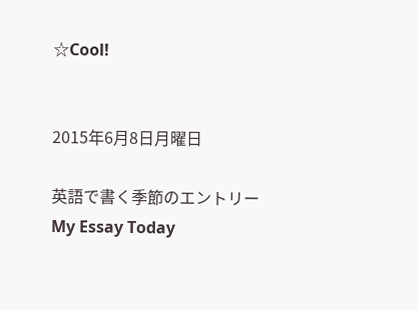☆Cool!


2015年6月8日月曜日

英語で書く季節のエントリー
My Essay Today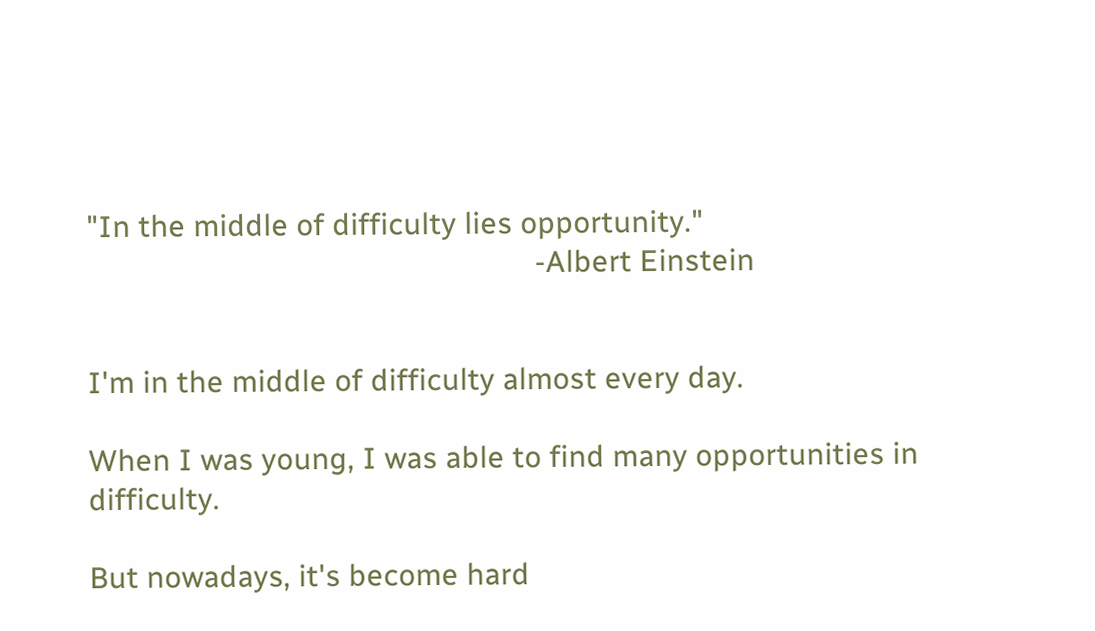"In the middle of difficulty lies opportunity."
                                                        -Albert Einstein


I'm in the middle of difficulty almost every day.

When I was young, I was able to find many opportunities in
difficulty.

But nowadays, it's become hard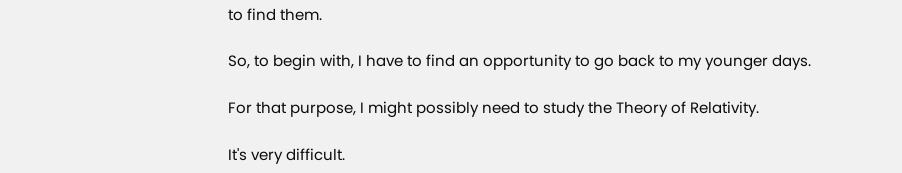to find them.

So, to begin with, I have to find an opportunity to go back to my younger days.

For that purpose, I might possibly need to study the Theory of Relativity.

It's very difficult.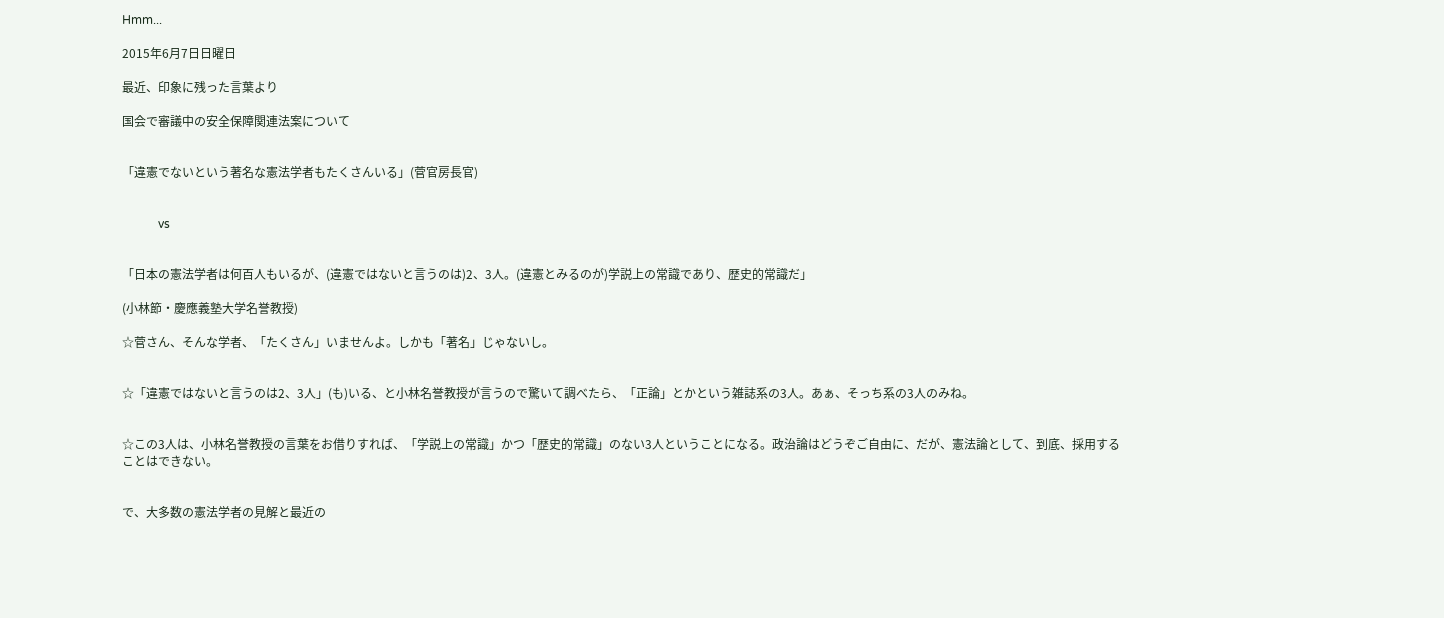Hmm...

2015年6月7日日曜日

最近、印象に残った言葉より

国会で審議中の安全保障関連法案について


「違憲でないという著名な憲法学者もたくさんいる」(菅官房長官)


            vs


「日本の憲法学者は何百人もいるが、(違憲ではないと言うのは)2、3人。(違憲とみるのが)学説上の常識であり、歴史的常識だ」

(小林節・慶應義塾大学名誉教授)

☆菅さん、そんな学者、「たくさん」いませんよ。しかも「著名」じゃないし。


☆「違憲ではないと言うのは2、3人」(も)いる、と小林名誉教授が言うので驚いて調べたら、「正論」とかという雑誌系の3人。あぁ、そっち系の3人のみね。


☆この3人は、小林名誉教授の言葉をお借りすれば、「学説上の常識」かつ「歴史的常識」のない3人ということになる。政治論はどうぞご自由に、だが、憲法論として、到底、採用することはできない。


で、大多数の憲法学者の見解と最近の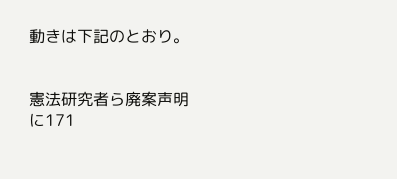動きは下記のとおり。


憲法研究者ら廃案声明に171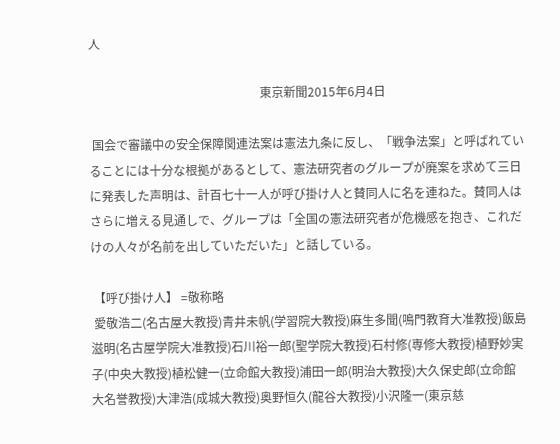人

                                                         東京新聞2015年6月4日

 国会で審議中の安全保障関連法案は憲法九条に反し、「戦争法案」と呼ばれていることには十分な根拠があるとして、憲法研究者のグループが廃案を求めて三日に発表した声明は、計百七十一人が呼び掛け人と賛同人に名を連ねた。賛同人はさらに増える見通しで、グループは「全国の憲法研究者が危機感を抱き、これだけの人々が名前を出していただいた」と話している。

 【呼び掛け人】 =敬称略
 愛敬浩二(名古屋大教授)青井未帆(学習院大教授)麻生多聞(鳴門教育大准教授)飯島滋明(名古屋学院大准教授)石川裕一郎(聖学院大教授)石村修(専修大教授)植野妙実子(中央大教授)植松健一(立命館大教授)浦田一郎(明治大教授)大久保史郎(立命館大名誉教授)大津浩(成城大教授)奥野恒久(龍谷大教授)小沢隆一(東京慈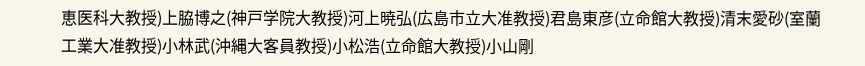恵医科大教授)上脇博之(神戸学院大教授)河上暁弘(広島市立大准教授)君島東彦(立命館大教授)清末愛砂(室蘭工業大准教授)小林武(沖縄大客員教授)小松浩(立命館大教授)小山剛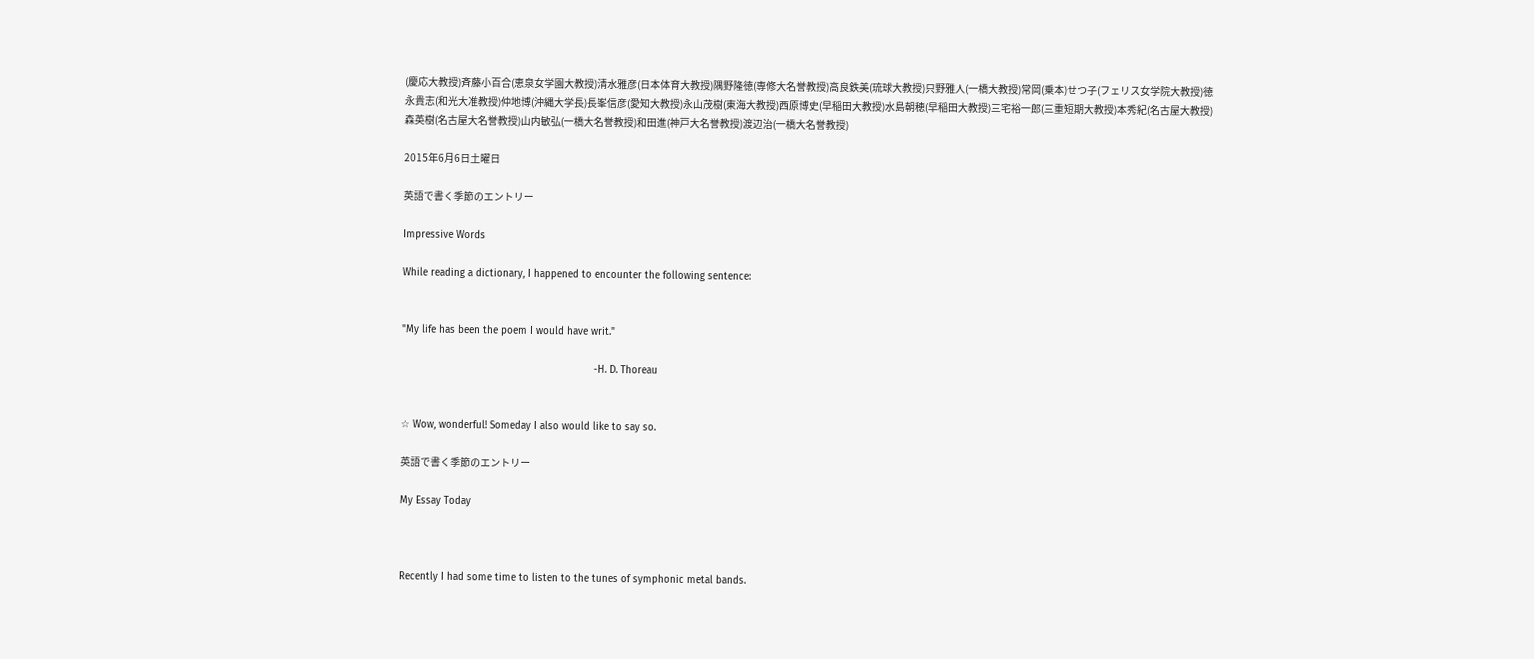(慶応大教授)斉藤小百合(恵泉女学園大教授)清水雅彦(日本体育大教授)隅野隆徳(専修大名誉教授)高良鉄美(琉球大教授)只野雅人(一橋大教授)常岡(乗本)せつ子(フェリス女学院大教授)徳永貴志(和光大准教授)仲地博(沖縄大学長)長峯信彦(愛知大教授)永山茂樹(東海大教授)西原博史(早稲田大教授)水島朝穂(早稲田大教授)三宅裕一郎(三重短期大教授)本秀紀(名古屋大教授)森英樹(名古屋大名誉教授)山内敏弘(一橋大名誉教授)和田進(神戸大名誉教授)渡辺治(一橋大名誉教授)

2015年6月6日土曜日

英語で書く季節のエントリー

Impressive Words

While reading a dictionary, I happened to encounter the following sentence:


"My life has been the poem I would have writ."

                                                                -H. D. Thoreau


☆ Wow, wonderful! Someday I also would like to say so.

英語で書く季節のエントリー

My Essay Today



Recently I had some time to listen to the tunes of symphonic metal bands.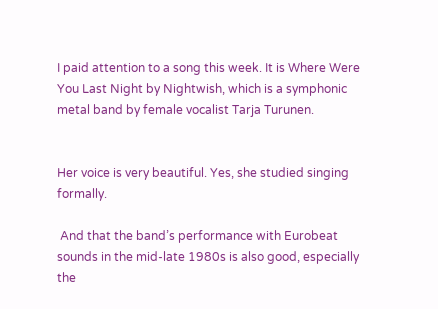I paid attention to a song this week. It is Where Were You Last Night by Nightwish, which is a symphonic metal band by female vocalist Tarja Turunen.


Her voice is very beautiful. Yes, she studied singing formally.

 And that the band’s performance with Eurobeat sounds in the mid-late 1980s is also good, especially the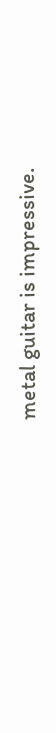metal guitar is impressive.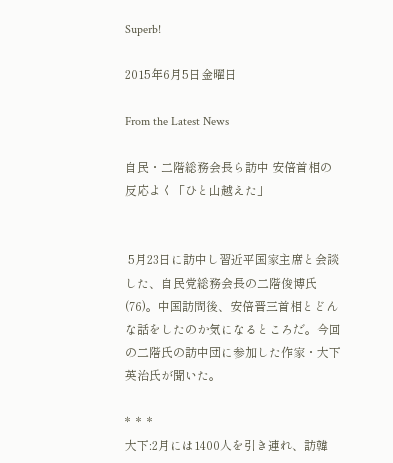Superb!

2015年6月5日金曜日

From the Latest News

自民・二階総務会長ら訪中 安倍首相の反応よく「ひと山越えた」


 5月23日に訪中し習近平国家主席と会談した、自民党総務会長の二階俊博氏(76)。中国訪問後、安倍晋三首相とどんな話をしたのか気になるところだ。今回の二階氏の訪中団に参加した作家・大下英治氏が聞いた。

*  *  *
大下:2月には1400人を引き連れ、訪韓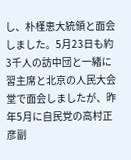し、朴槿恵大統領と面会しました。5月23日も約3千人の訪中団と一緒に習主席と北京の人民大会堂で面会しましたが、昨年5月に自民党の高村正彦副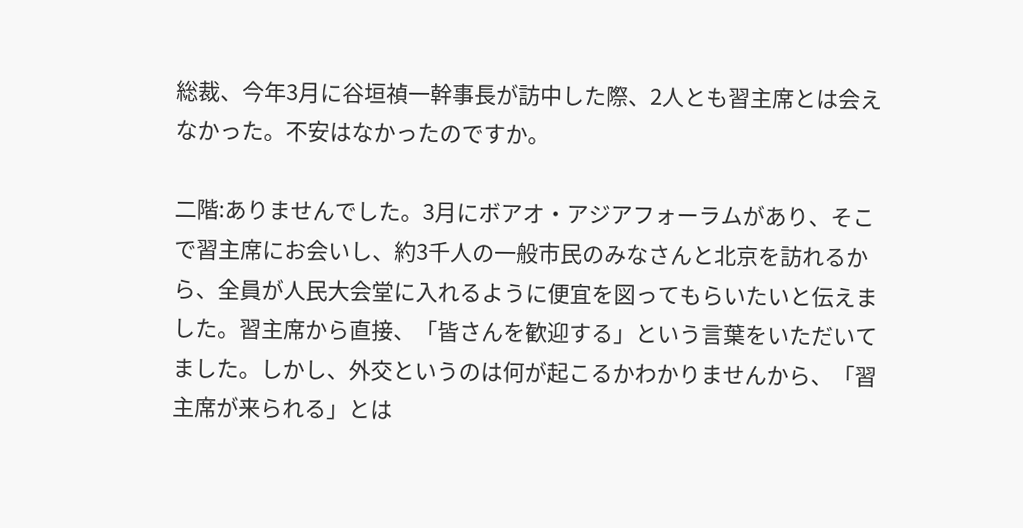総裁、今年3月に谷垣禎一幹事長が訪中した際、2人とも習主席とは会えなかった。不安はなかったのですか。

二階:ありませんでした。3月にボアオ・アジアフォーラムがあり、そこで習主席にお会いし、約3千人の一般市民のみなさんと北京を訪れるから、全員が人民大会堂に入れるように便宜を図ってもらいたいと伝えました。習主席から直接、「皆さんを歓迎する」という言葉をいただいてました。しかし、外交というのは何が起こるかわかりませんから、「習主席が来られる」とは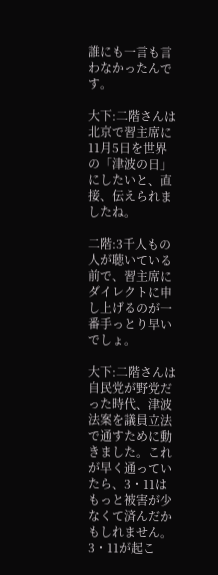誰にも一言も言わなかったんです。

大下:二階さんは北京で習主席に11月5日を世界の「津波の日」にしたいと、直接、伝えられましたね。

二階:3千人もの人が聴いている前で、習主席にダイレクトに申し上げるのが一番手っとり早いでしょ。

大下:二階さんは自民党が野党だった時代、津波法案を議員立法で通すために動きました。これが早く通っていたら、3・11はもっと被害が少なくて済んだかもしれません。3・11が起こ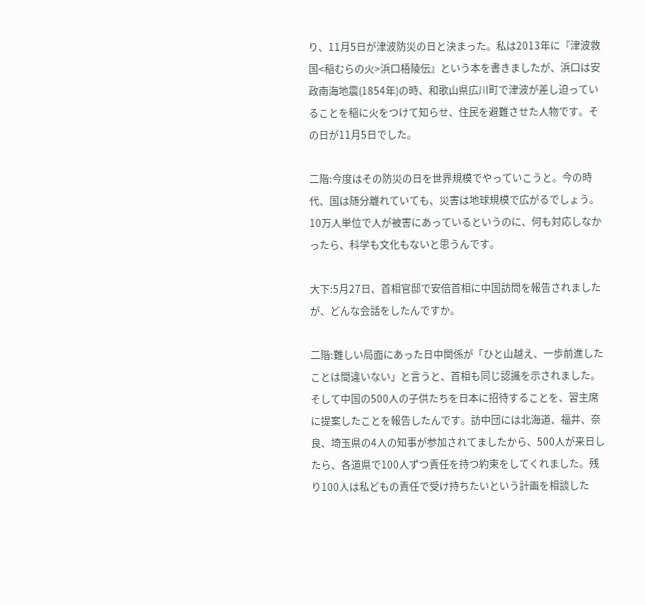り、11月5日が津波防災の日と決まった。私は2013年に『津波救国<稲むらの火>浜口梧陵伝』という本を書きましたが、浜口は安政南海地震(1854年)の時、和歌山県広川町で津波が差し迫っていることを稲に火をつけて知らせ、住民を避難させた人物です。その日が11月5日でした。

二階:今度はその防災の日を世界規模でやっていこうと。今の時代、国は随分離れていても、災害は地球規模で広がるでしょう。10万人単位で人が被害にあっているというのに、何も対応しなかったら、科学も文化もないと思うんです。

大下:5月27日、首相官邸で安倍首相に中国訪問を報告されましたが、どんな会話をしたんですか。

二階:難しい局面にあった日中関係が「ひと山越え、一歩前進したことは間違いない」と言うと、首相も同じ認識を示されました。そして中国の500人の子供たちを日本に招待することを、習主席に提案したことを報告したんです。訪中団には北海道、福井、奈良、埼玉県の4人の知事が参加されてましたから、500人が来日したら、各道県で100人ずつ責任を持つ約束をしてくれました。残り100人は私どもの責任で受け持ちたいという計画を相談した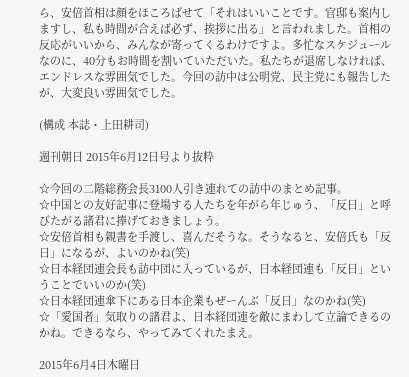ら、安倍首相は顔をほころばせて「それはいいことです。官邸も案内しますし、私も時間が合えば必ず、挨拶に出る」と言われました。首相の反応がいいから、みんなが寄ってくるわけですよ。多忙なスケジュールなのに、40分もお時間を割いていただいた。私たちが退席しなければ、エンドレスな雰囲気でした。今回の訪中は公明党、民主党にも報告したが、大変良い雰囲気でした。

(構成 本誌・上田耕司)

週刊朝日 2015年6月12日号より抜粋

☆今回の二階総務会長3100人引き連れての訪中のまとめ記事。
☆中国との友好記事に登場する人たちを年がら年じゅう、「反日」と呼びたがる諸君に捧げておきましょう。
☆安倍首相も親書を手渡し、喜んだそうな。そうなると、安倍氏も「反日」になるが、よいのかね(笑)
☆日本経団連会長も訪中団に入っているが、日本経団連も「反日」ということでいいのか(笑)
☆日本経団連傘下にある日本企業もぜーんぶ「反日」なのかね(笑)
☆「愛国者」気取りの諸君よ、日本経団連を敵にまわして立論できるのかね。できるなら、やってみてくれたまえ。

2015年6月4日木曜日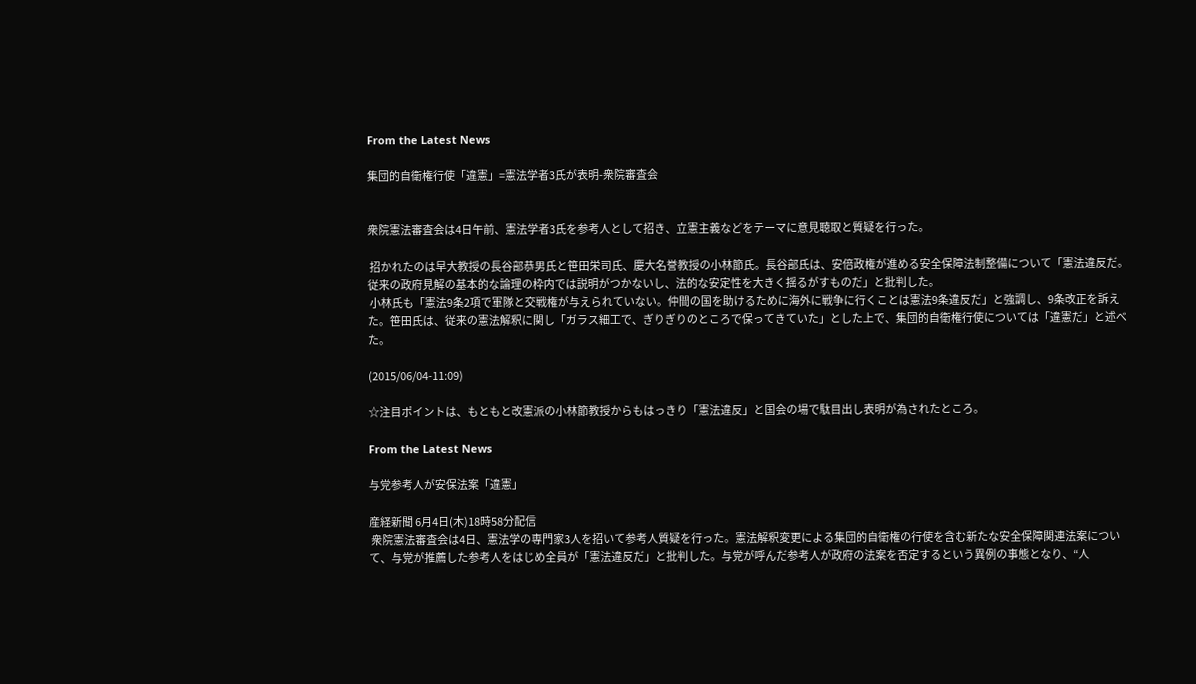From the Latest News

集団的自衛権行使「違憲」=憲法学者3氏が表明-衆院審査会


衆院憲法審査会は4日午前、憲法学者3氏を参考人として招き、立憲主義などをテーマに意見聴取と質疑を行った。

 招かれたのは早大教授の長谷部恭男氏と笹田栄司氏、慶大名誉教授の小林節氏。長谷部氏は、安倍政権が進める安全保障法制整備について「憲法違反だ。従来の政府見解の基本的な論理の枠内では説明がつかないし、法的な安定性を大きく揺るがすものだ」と批判した。
 小林氏も「憲法9条2項で軍隊と交戦権が与えられていない。仲間の国を助けるために海外に戦争に行くことは憲法9条違反だ」と強調し、9条改正を訴えた。笹田氏は、従来の憲法解釈に関し「ガラス細工で、ぎりぎりのところで保ってきていた」とした上で、集団的自衛権行使については「違憲だ」と述べた。

(2015/06/04-11:09)

☆注目ポイントは、もともと改憲派の小林節教授からもはっきり「憲法違反」と国会の場で駄目出し表明が為されたところ。

From the Latest News

与党参考人が安保法案「違憲」

産経新聞 6月4日(木)18時58分配信
 衆院憲法審査会は4日、憲法学の専門家3人を招いて参考人質疑を行った。憲法解釈変更による集団的自衛権の行使を含む新たな安全保障関連法案について、与党が推薦した参考人をはじめ全員が「憲法違反だ」と批判した。与党が呼んだ参考人が政府の法案を否定するという異例の事態となり、“人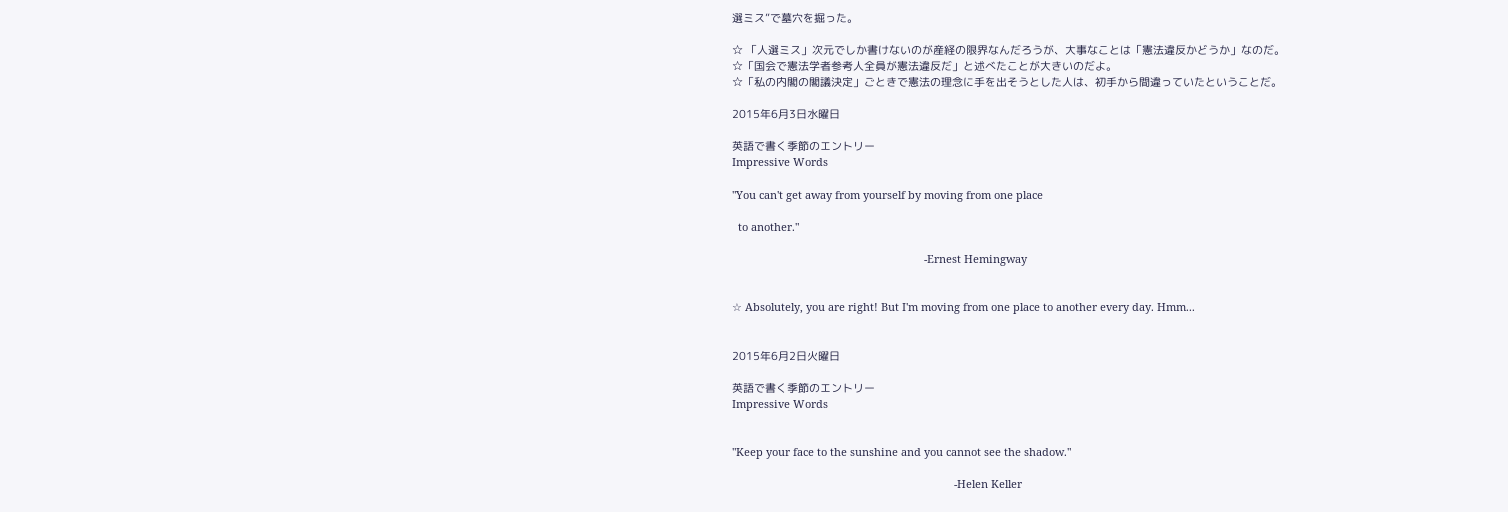選ミス”で墓穴を掘った。

☆ 「人選ミス」次元でしか書けないのが産経の限界なんだろうが、大事なことは「憲法違反かどうか」なのだ。
☆「国会で憲法学者参考人全員が憲法違反だ」と述べたことが大きいのだよ。
☆「私の内閣の閣議決定」ごときで憲法の理念に手を出そうとした人は、初手から間違っていたということだ。

2015年6月3日水曜日

英語で書く季節のエントリー
Impressive Words

"You can't get away from yourself by moving from one place

  to another."

                                                                -Ernest Hemingway


☆ Absolutely, you are right! But I'm moving from one place to another every day. Hmm...


2015年6月2日火曜日

英語で書く季節のエントリー
Impressive Words


"Keep your face to the sunshine and you cannot see the shadow."

                                                                          -Helen Keller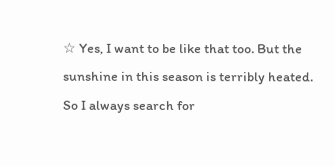☆ Yes, I want to be like that too. But the sunshine in this season is terribly heated. So I always search for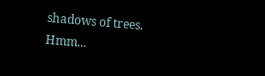shadows of trees. Hmm...